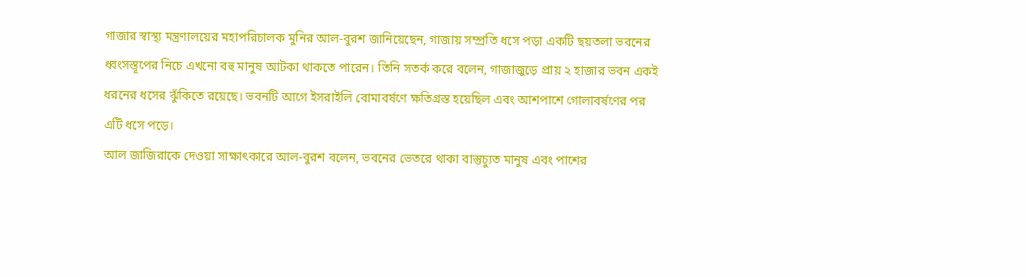গাজার স্বাস্থ্য মন্ত্রণালয়ের মহাপরিচালক মুনির আল-বুরশ জানিয়েছেন, গাজায় সম্প্রতি ধসে পড়া একটি ছয়তলা ভবনের ধ্বংসস্তূপের নিচে এখনো বহু মানুষ আটকা থাকতে পারেন। তিনি সতর্ক করে বলেন, গাজাজুড়ে প্রায় ২ হাজার ভবন একই ধরনের ধসের ঝুঁকিতে রয়েছে। ভবনটি আগে ইসরাইলি বোমাবর্ষণে ক্ষতিগ্রস্ত হয়েছিল এবং আশপাশে গোলাবর্ষণের পর এটি ধসে পড়ে।
আল জাজিরাকে দেওয়া সাক্ষাৎকারে আল-বুরশ বলেন, ভবনের ভেতরে থাকা বাস্তুচ্যুত মানুষ এবং পাশের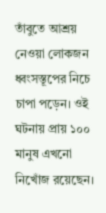তাঁবুতে আশ্রয় নেওয়া লোকজন ধ্বংসস্তূপের নিচে চাপা পড়েন। ওই ঘটনায় প্রায় ১০০ মানুষ এখনো নিখোঁজ রয়েছেন।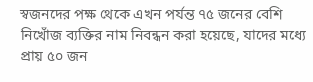স্বজনদের পক্ষ থেকে এখন পর্যন্ত ৭৫ জনের বেশি নিখোঁজ ব্যক্তির নাম নিবন্ধন করা হয়েছে, যাদের মধ্যে প্রায় ৫০ জন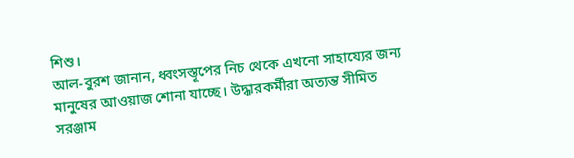শিশু।
আল-বুরশ জানান, ধ্বংসস্তূপের নিচ থেকে এখনো সাহায্যের জন্য মানুষের আওয়াজ শোনা যাচ্ছে। উদ্ধারকর্মীরা অত্যন্ত সীমিত সরঞ্জাম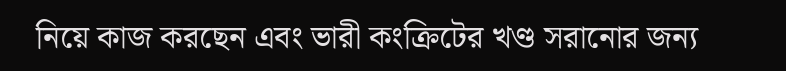নিয়ে কাজ করছেন এবং ভারী কংক্রিটের খণ্ড সরানোর জন্য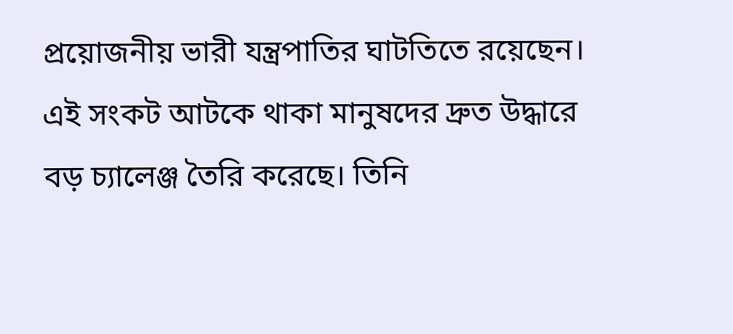প্রয়োজনীয় ভারী যন্ত্রপাতির ঘাটতিতে রয়েছেন। এই সংকট আটকে থাকা মানুষদের দ্রুত উদ্ধারে বড় চ্যালেঞ্জ তৈরি করেছে। তিনি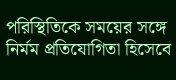পরিস্থিতিকে সময়ের সঙ্গে নির্মম প্রতিযোগিতা হিসেবে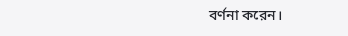বর্ণনা করেন।